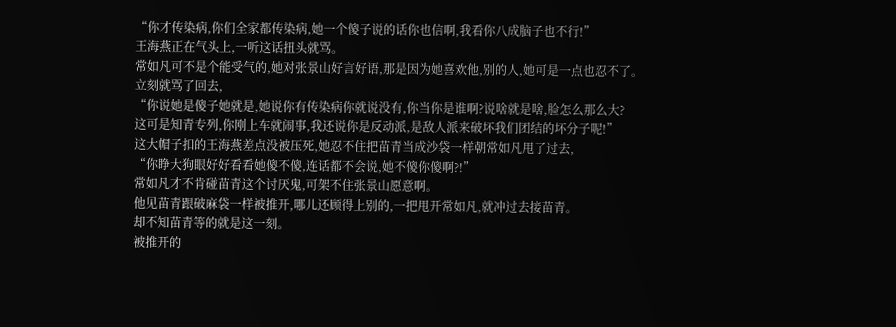“你才传染病,你们全家都传染病,她一个傻子说的话你也信啊,我看你八成脑子也不行!”
王海燕正在气头上,一听这话扭头就骂。
常如凡可不是个能受气的,她对张景山好言好语,那是因为她喜欢他,别的人,她可是一点也忍不了。
立刻就骂了回去,
“你说她是傻子她就是,她说你有传染病你就说没有,你当你是谁啊?说啥就是啥,脸怎么那么大?
这可是知青专列,你刚上车就闹事,我还说你是反动派,是敌人派来破坏我们团结的坏分子呢!”
这大帽子扣的王海燕差点没被压死,她忍不住把苗青当成沙袋一样朝常如凡甩了过去,
“你睁大狗眼好好看看她傻不傻,连话都不会说,她不傻你傻啊?!”
常如凡才不肯碰苗青这个讨厌鬼,可架不住张景山愿意啊。
他见苗青跟破麻袋一样被推开,哪儿还顾得上别的,一把甩开常如凡,就冲过去接苗青。
却不知苗青等的就是这一刻。
被推开的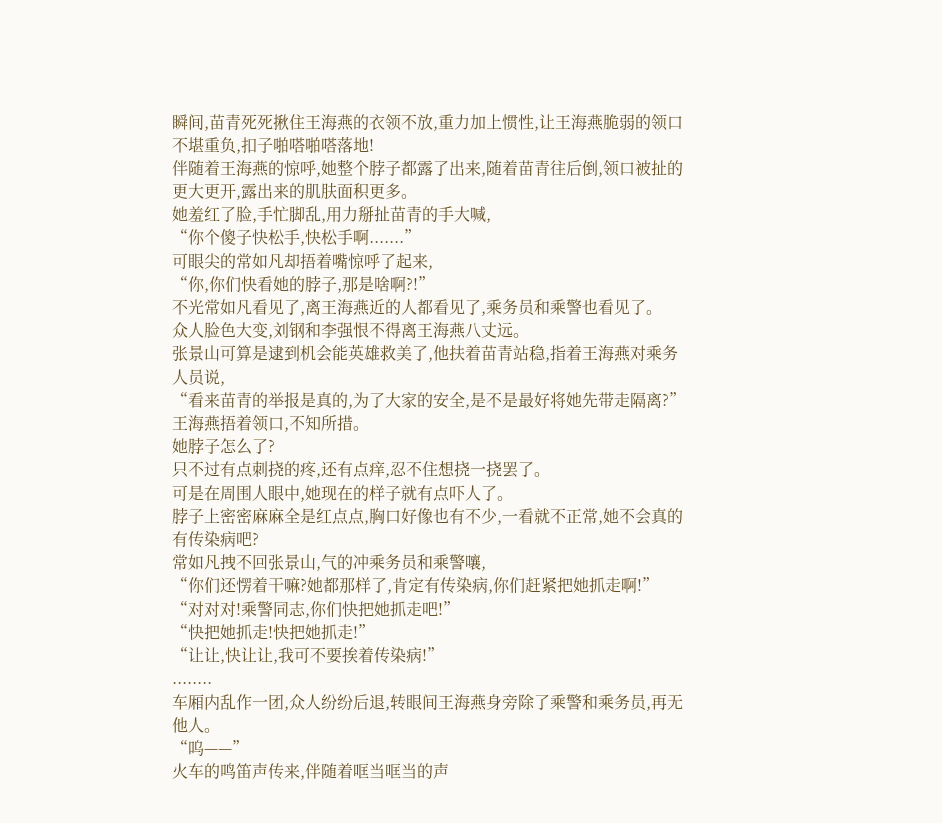瞬间,苗青死死揪住王海燕的衣领不放,重力加上惯性,让王海燕脆弱的领口不堪重负,扣子啪嗒啪嗒落地!
伴随着王海燕的惊呼,她整个脖子都露了出来,随着苗青往后倒,领口被扯的更大更开,露出来的肌肤面积更多。
她羞红了脸,手忙脚乱,用力掰扯苗青的手大喊,
“你个傻子快松手,快松手啊.......”
可眼尖的常如凡却捂着嘴惊呼了起来,
“你,你们快看她的脖子,那是啥啊?!”
不光常如凡看见了,离王海燕近的人都看见了,乘务员和乘警也看见了。
众人脸色大变,刘钢和李强恨不得离王海燕八丈远。
张景山可算是逮到机会能英雄救美了,他扶着苗青站稳,指着王海燕对乘务人员说,
“看来苗青的举报是真的,为了大家的安全,是不是最好将她先带走隔离?”
王海燕捂着领口,不知所措。
她脖子怎么了?
只不过有点刺挠的疼,还有点痒,忍不住想挠一挠罢了。
可是在周围人眼中,她现在的样子就有点吓人了。
脖子上密密麻麻全是红点点,胸口好像也有不少,一看就不正常,她不会真的有传染病吧?
常如凡拽不回张景山,气的冲乘务员和乘警嚷,
“你们还愣着干嘛?她都那样了,肯定有传染病,你们赶紧把她抓走啊!”
“对对对!乘警同志,你们快把她抓走吧!”
“快把她抓走!快把她抓走!”
“让让,快让让,我可不要挨着传染病!”
........
车厢内乱作一团,众人纷纷后退,转眼间王海燕身旁除了乘警和乘务员,再无他人。
“呜——”
火车的鸣笛声传来,伴随着哐当哐当的声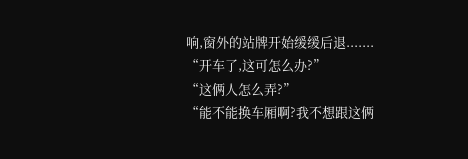响,窗外的站牌开始缓缓后退.......
“开车了,这可怎么办?”
“这俩人怎么弄?”
“能不能换车厢啊?我不想跟这俩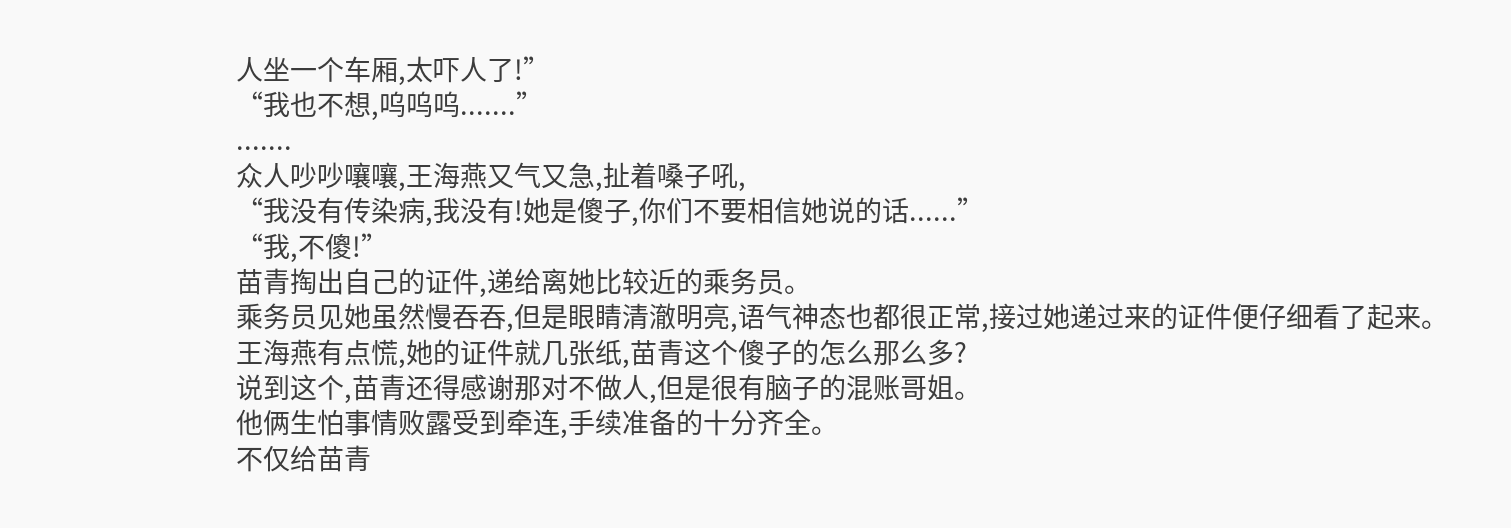人坐一个车厢,太吓人了!”
“我也不想,呜呜呜.......”
.......
众人吵吵嚷嚷,王海燕又气又急,扯着嗓子吼,
“我没有传染病,我没有!她是傻子,你们不要相信她说的话......”
“我,不傻!”
苗青掏出自己的证件,递给离她比较近的乘务员。
乘务员见她虽然慢吞吞,但是眼睛清澈明亮,语气神态也都很正常,接过她递过来的证件便仔细看了起来。
王海燕有点慌,她的证件就几张纸,苗青这个傻子的怎么那么多?
说到这个,苗青还得感谢那对不做人,但是很有脑子的混账哥姐。
他俩生怕事情败露受到牵连,手续准备的十分齐全。
不仅给苗青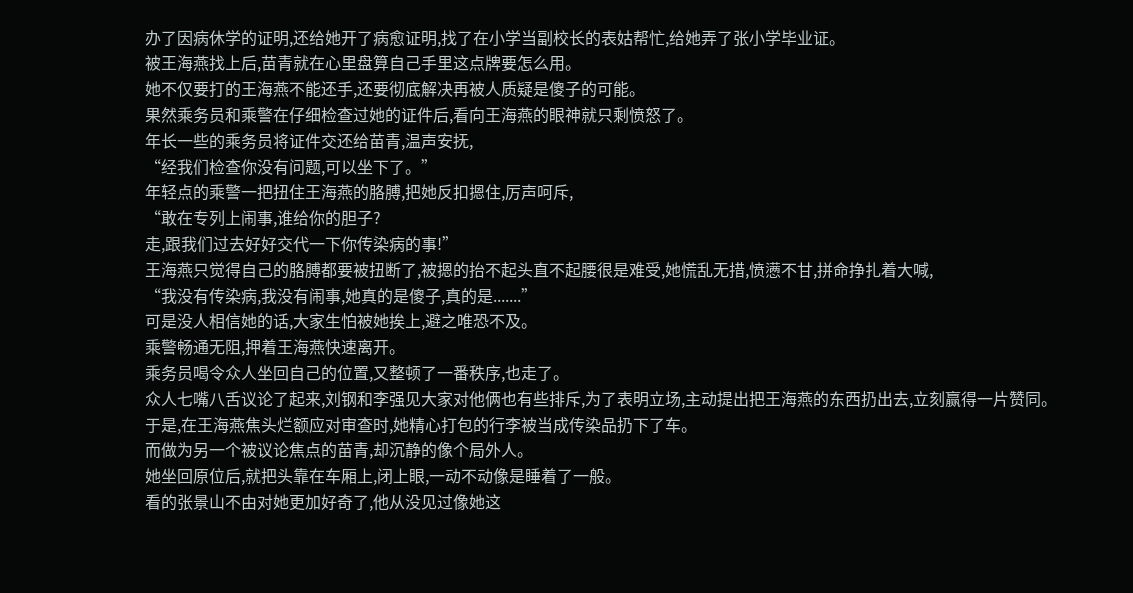办了因病休学的证明,还给她开了病愈证明,找了在小学当副校长的表姑帮忙,给她弄了张小学毕业证。
被王海燕找上后,苗青就在心里盘算自己手里这点牌要怎么用。
她不仅要打的王海燕不能还手,还要彻底解决再被人质疑是傻子的可能。
果然乘务员和乘警在仔细检查过她的证件后,看向王海燕的眼神就只剩愤怒了。
年长一些的乘务员将证件交还给苗青,温声安抚,
“经我们检查你没有问题,可以坐下了。”
年轻点的乘警一把扭住王海燕的胳膊,把她反扣摁住,厉声呵斥,
“敢在专列上闹事,谁给你的胆子?
走,跟我们过去好好交代一下你传染病的事!”
王海燕只觉得自己的胳膊都要被扭断了,被摁的抬不起头直不起腰很是难受,她慌乱无措,愤懑不甘,拼命挣扎着大喊,
“我没有传染病,我没有闹事,她真的是傻子,真的是.......”
可是没人相信她的话,大家生怕被她挨上,避之唯恐不及。
乘警畅通无阻,押着王海燕快速离开。
乘务员喝令众人坐回自己的位置,又整顿了一番秩序,也走了。
众人七嘴八舌议论了起来,刘钢和李强见大家对他俩也有些排斥,为了表明立场,主动提出把王海燕的东西扔出去,立刻赢得一片赞同。
于是,在王海燕焦头烂额应对审查时,她精心打包的行李被当成传染品扔下了车。
而做为另一个被议论焦点的苗青,却沉静的像个局外人。
她坐回原位后,就把头靠在车厢上,闭上眼,一动不动像是睡着了一般。
看的张景山不由对她更加好奇了,他从没见过像她这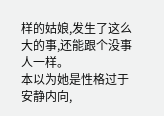样的姑娘,发生了这么大的事,还能跟个没事人一样。
本以为她是性格过于安静内向,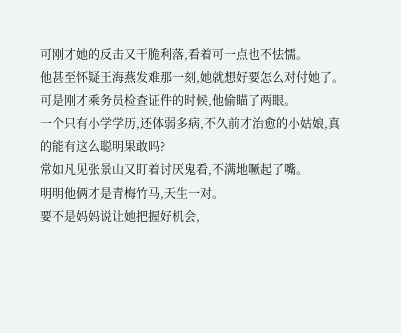可刚才她的反击又干脆利落,看着可一点也不怯懦。
他甚至怀疑王海燕发难那一刻,她就想好要怎么对付她了。
可是刚才乘务员检查证件的时候,他偷瞄了两眼。
一个只有小学学历,还体弱多病,不久前才治愈的小姑娘,真的能有这么聪明果敢吗?
常如凡见张景山又盯着讨厌鬼看,不满地噘起了嘴。
明明他俩才是青梅竹马,天生一对。
要不是妈妈说让她把握好机会,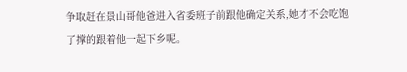争取赶在景山哥他爸进入省委班子前跟他确定关系,她才不会吃饱了撑的跟着他一起下乡呢。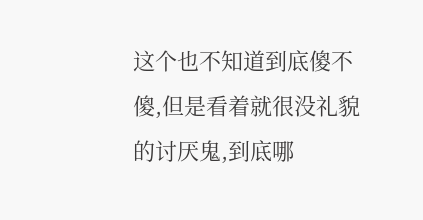这个也不知道到底傻不傻,但是看着就很没礼貌的讨厌鬼,到底哪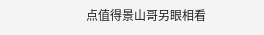点值得景山哥另眼相看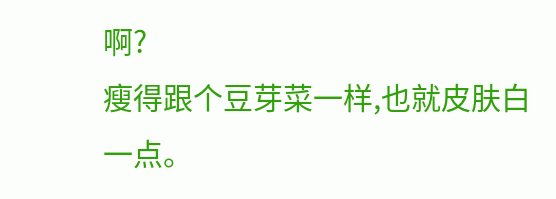啊?
瘦得跟个豆芽菜一样,也就皮肤白一点。